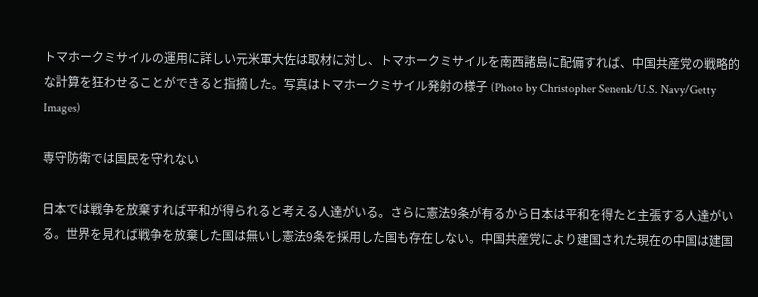トマホークミサイルの運用に詳しい元米軍大佐は取材に対し、トマホークミサイルを南西諸島に配備すれば、中国共産党の戦略的な計算を狂わせることができると指摘した。写真はトマホークミサイル発射の様子 (Photo by Christopher Senenk/U.S. Navy/Getty Images)

専守防衛では国民を守れない

日本では戦争を放棄すれば平和が得られると考える人達がいる。さらに憲法9条が有るから日本は平和を得たと主張する人達がいる。世界を見れば戦争を放棄した国は無いし憲法9条を採用した国も存在しない。中国共産党により建国された現在の中国は建国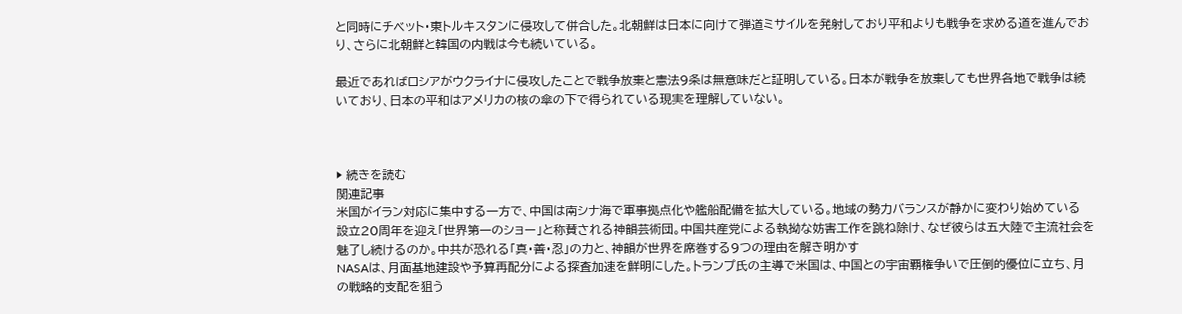と同時にチベット・東トルキスタンに侵攻して併合した。北朝鮮は日本に向けて弾道ミサイルを発射しており平和よりも戦争を求める道を進んでおり、さらに北朝鮮と韓国の内戦は今も続いている。

最近であればロシアがウクライナに侵攻したことで戦争放棄と憲法9条は無意味だと証明している。日本が戦争を放棄しても世界各地で戦争は続いており、日本の平和はアメリカの核の傘の下で得られている現実を理解していない。



▶ 続きを読む
関連記事
米国がイラン対応に集中する一方で、中国は南シナ海で軍事拠点化や艦船配備を拡大している。地域の勢力バランスが静かに変わり始めている
設立20周年を迎え「世界第一のショー」と称賛される神韻芸術団。中国共産党による執拗な妨害工作を跳ね除け、なぜ彼らは五大陸で主流社会を魅了し続けるのか。中共が恐れる「真・善・忍」の力と、神韻が世界を席巻する9つの理由を解き明かす
NASAは、月面基地建設や予算再配分による探査加速を鮮明にした。トランプ氏の主導で米国は、中国との宇宙覇権争いで圧倒的優位に立ち、月の戦略的支配を狙う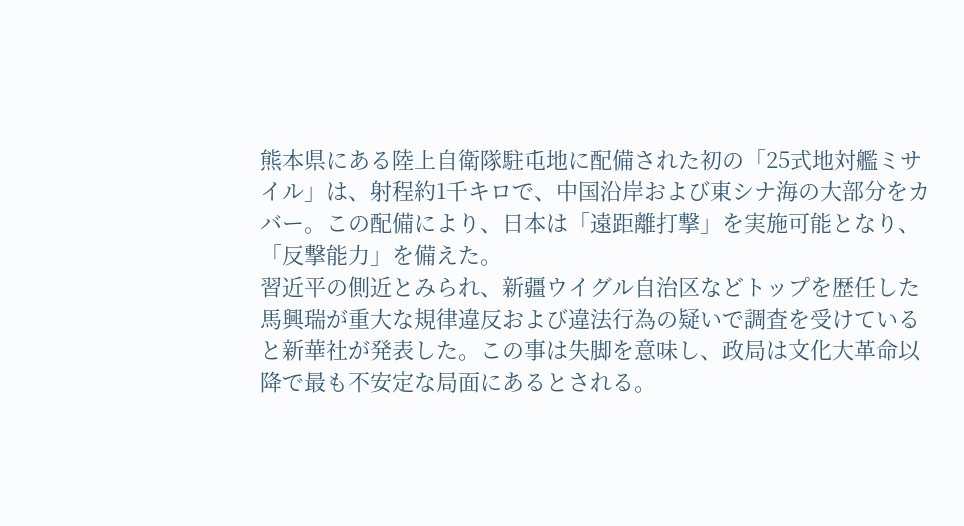熊本県にある陸上自衛隊駐屯地に配備された初の「25式地対艦ミサイル」は、射程約1千キロで、中国沿岸および東シナ海の大部分をカバー。この配備により、日本は「遠距離打撃」を実施可能となり、「反撃能力」を備えた。
習近平の側近とみられ、新疆ウイグル自治区などトップを歴任した馬興瑞が重大な規律違反および違法行為の疑いで調査を受けていると新華社が発表した。この事は失脚を意味し、政局は文化大革命以降で最も不安定な局面にあるとされる。